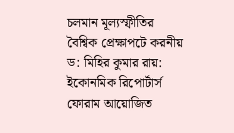চলমান মূল্যস্ফীতির বৈশ্বিক প্রেক্ষাপটে করনীয়
ড: মিহির কুমার রায়: ইকোনমিক রিপোর্টার্স ফোরাম আয়োজিত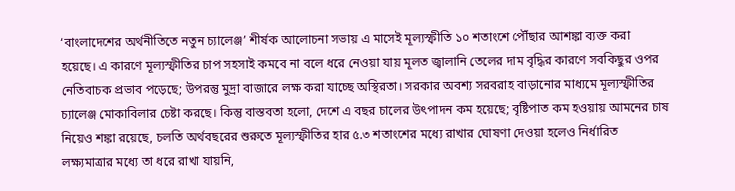‘বাংলাদেশের অর্থনীতিতে নতুন চ্যালেঞ্জ’ শীর্ষক আলোচনা সভায় এ মাসেই মূল্যস্ফীতি ১০ শতাংশে পৌঁছার আশঙ্কা ব্যক্ত করা হয়েছে। এ কারণে মূল্যস্ফীতির চাপ সহসাই কমবে না বলে ধরে নেওয়া যায় মূলত জ্বালানি তেলের দাম বৃদ্ধির কারণে সবকিছুর ওপর নেতিবাচক প্রভাব পড়েছে; উপরন্তু মুদ্রা বাজারে লক্ষ করা যাচ্ছে অস্থিরতা। সরকার অবশ্য সরবরাহ বাড়ানোর মাধ্যমে মূল্যস্ফীতির চ্যালেঞ্জ মোকাবিলার চেষ্টা করছে। কিন্তু বাস্তবতা হলো, দেশে এ বছর চালের উৎপাদন কম হয়েছে; বৃষ্টিপাত কম হওয়ায় আমনের চাষ নিয়েও শঙ্কা রয়েছে, চলতি অর্থবছরের শুরুতে মূল্যস্ফীতির হার ৫.৩ শতাংশের মধ্যে রাখার ঘোষণা দেওয়া হলেও নির্ধারিত লক্ষ্যমাত্রার মধ্যে তা ধরে রাখা যায়নি,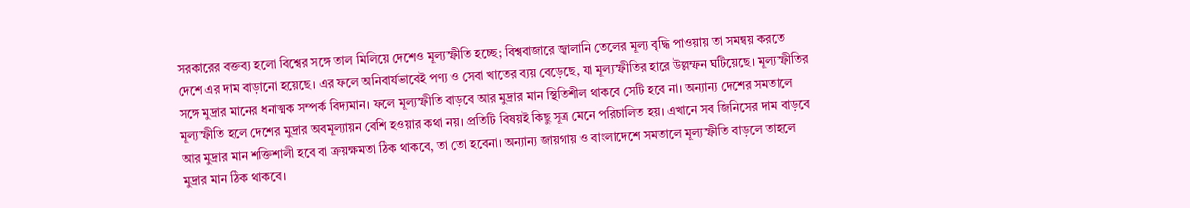সরকারের বক্তব্য হলো বিশ্বের সঙ্গে তাল মিলিয়ে দেশেও মূল্যস্ফীতি হচ্ছে; বিশ্ববাজারে জ্বালানি তেলের মূল্য বৃদ্ধি পাওয়ায় তা সমন্বয় করতে দেশে এর দাম বাড়ানো হয়েছে। এর ফলে অনিবার্যভাবেই পণ্য ও সেবা খাতের ব্যয় বেড়েছে, যা মূল্যস্ফীতির হারে উল্লম্ফন ঘটিয়েছে। মূল্যস্ফীতির সঙ্গে মুদ্রার মানের ধনাত্মক সম্পর্ক বিদ্যমান। ফলে মূল্যস্ফীতি বাড়বে আর মুদ্রার মান স্থিতিশীল থাকবে সেটি হবে না। অন্যান্য দেশের সমতালে মূল্যস্ফীতি হলে দেশের মুদ্রার অবমূল্যায়ন বেশি হওয়ার কথা নয়। প্রতিটি বিষয়ই কিছু সূত্র মেনে পরিচালিত হয়। এখানে সব জিনিসের দাম বাড়বে আর মুদ্রার মান শক্তিশালী হবে বা ক্রয়ক্ষমতা ঠিক থাকবে, তা তো হবেনা। অন্যান্য জায়গায় ও বাংলাদেশে সমতালে মূল্যস্ফীতি বাড়লে তাহলে মুদ্রার মান ঠিক থাকবে।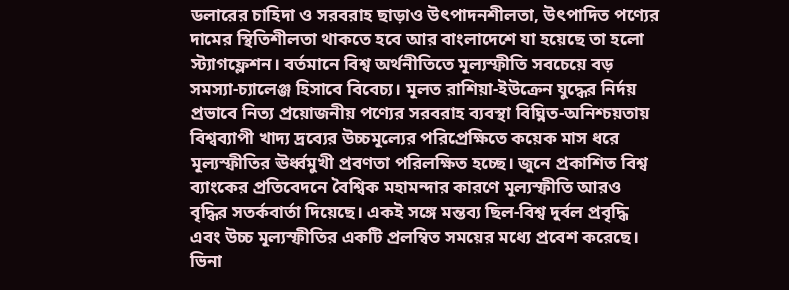ডলারের চাহিদা ও সরবরাহ ছাড়াও উৎপাদনশীলতা, উৎপাদিত পণ্যের দামের স্থিতিশীলতা থাকতে হবে আর বাংলাদেশে যা হয়েছে তা হলো স্ট্যাগফ্লেশন। বর্তমানে বিশ্ব অর্থনীতিতে মূল্যস্ফীতি সবচেয়ে বড় সমস্যা-চ্যালেঞ্জ হিসাবে বিবেচ্য। মূলত রাশিয়া-ইউক্রেন যুদ্ধের নির্দয় প্রভাবে নিত্য প্রয়োজনীয় পণ্যের সরবরাহ ব্যবস্থা বিঘ্নিত-অনিশ্চয়তায় বিশ্বব্যাপী খাদ্য দ্রব্যের উচ্চমূল্যের পরিপ্রেক্ষিতে কয়েক মাস ধরে মূল্যস্ফীতির ঊর্ধ্বমুখী প্রবণতা পরিলক্ষিত হচ্ছে। জুনে প্রকাশিত বিশ্ব ব্যাংকের প্রতিবেদনে বৈশ্বিক মহামন্দার কারণে মূল্যস্ফীতি আরও বৃদ্ধির সতর্কবার্তা দিয়েছে। একই সঙ্গে মন্তব্য ছিল-বিশ্ব দুর্বল প্রবৃদ্ধি এবং উচ্চ মূল্যস্ফীতির একটি প্রলম্বিত সময়ের মধ্যে প্রবেশ করেছে।
ভিনা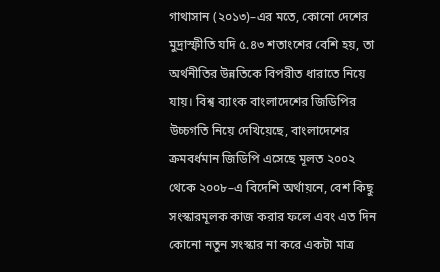গাথাসান (২০১৩)–এর মতে, কোনো দেশের মুদ্রাস্ফীতি যদি ৫.৪৩ শতাংশের বেশি হয়, তা অর্থনীতির উন্নতিকে বিপরীত ধারাতে নিয়ে যায়। বিশ্ব ব্যাংক বাংলাদেশের জিডিপির উচ্চগতি নিয়ে দেখিয়েছে, বাংলাদেশের ক্রমবর্ধমান জিডিপি এসেছে মূলত ২০০২ থেকে ২০০৮–এ বিদেশি অর্থায়নে, বেশ কিছু সংস্কারমূলক কাজ করার ফলে এবং এত দিন কোনো নতুন সংস্কার না করে একটা মাত্র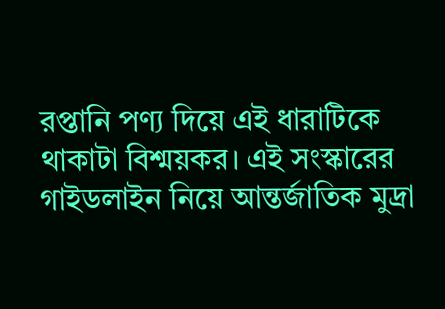রপ্তানি পণ্য দিয়ে এই ধারাটিকে থাকাটা বিশ্ময়কর। এই সংস্কারের গাইডলাইন নিয়ে আন্তর্জাতিক মুদ্রা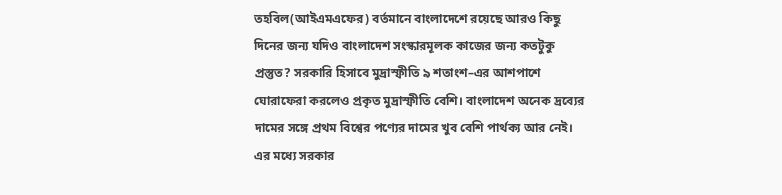তহবিল(আইএমএফের) বর্তমানে বাংলাদেশে রয়েছে আরও কিছু দিনের জন্য যদিও বাংলাদেশ সংস্কারমূলক কাজের জন্য কতটুকু প্রস্তুত? সরকারি হিসাবে মুদ্রাস্ফীতি ৯ শতাংশ–এর আশপাশে ঘোরাফেরা করলেও প্রকৃত মুদ্রাস্ফীতি বেশি। বাংলাদেশ অনেক দ্রব্যের দামের সঙ্গে প্রথম বিশ্বের পণ্যের দামের খুব বেশি পার্থক্য আর নেই। এর মধ্যে সরকার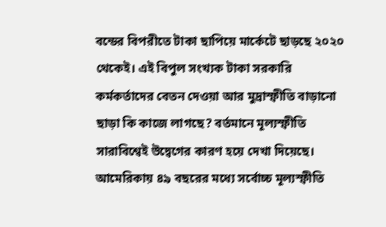বন্ডের বিপরীতে টাকা ছাপিয়ে মার্কেটে ছাড়ছে ২০২০ থেকেই। এই বিপুল সংখ্যক টাকা সরকারি কর্মকর্তাদের বেতন দেওয়া আর মুদ্রাস্ফীতি বাড়ানো ছাড়া কি কাজে লাগছে? বর্তমানে মূল্যস্ফীতি সারাবিশ্বেই উদ্বেগের কারণ হয়ে দেখা দিয়েছে। আমেরিকায় ৪৯ বছরের মধ্যে সর্বোচ্চ মূল্যস্ফীতি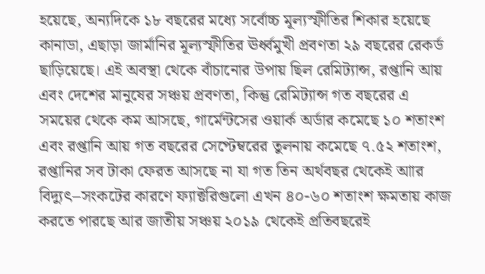হয়েছে, অন্যদিকে ১৮ বছরের মধ্যে সর্বোচ্চ মূল্যস্ফীতির শিকার হয়েছে কানাডা, এছাড়া জার্মানির মূল্যস্ফীতির ঊর্ধ্বমুখী প্রবণতা ২৯ বছরের রেকর্ড ছাড়িয়েছে। এই অবস্থা থেকে বাঁচানোর উপায় ছিল রেমিট্যান্স, রপ্তানি আয় এবং দেশের মানুষের সঞ্চয় প্রবণতা, কিন্তু রেমিট্যান্স গত বছরের এ সময়ের থেকে কম আসছে, গার্মেন্টসের ওয়ার্ক অর্ডার কমেছে ১০ শতাংশ এবং রপ্তানি আয় গত বছরের সেপ্টেম্বরের তুলনায় কমেছে ৭.৫২ শতাংশ, রপ্তানির সব টাকা ফেরত আসছে না যা গত তিন অর্থবছর থেকেই আার বিদ্যুৎ–সংকটের কারণে ফ্যাক্টরিগুলো এখন ৪০-৬০ শতাংশ ক্ষমতায় কাজ করতে পারছে আর জাতীয় সঞ্চয় ২০১৯ থেকেই প্রতিবছরেই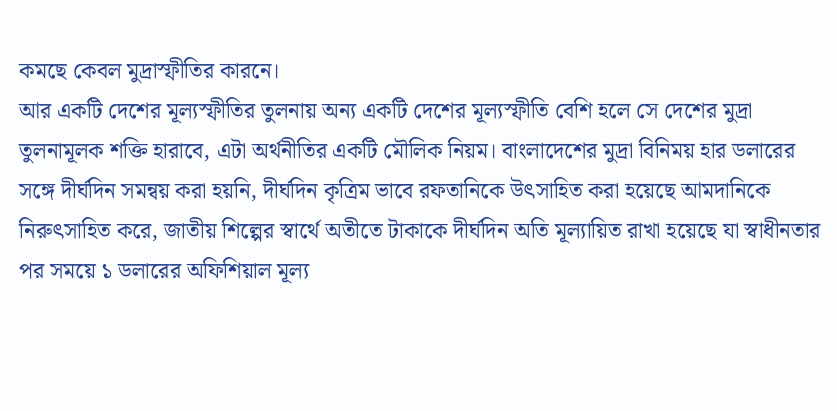কমছে কেবল মুদ্রাস্ফীতির কারনে।
আর একটি দেশের মূল্যস্ফীতির তুলনায় অন্য একটি দেশের মূল্যস্ফীতি বেশি হলে সে দেশের মুদ্রা তুলনামূলক শক্তি হারাবে, এটা অর্থনীতির একটি মৌলিক নিয়ম। বাংলাদেশের মুদ্রা বিনিময় হার ডলারের সঙ্গে দীর্ঘদিন সমন্বয় করা হয়নি, দীর্ঘদিন কৃত্রিম ভাবে রফতানিকে উৎসাহিত করা হয়েছে আমদানিকে নিরুৎসাহিত করে, জাতীয় শিল্পের স্বার্থে অতীতে টাকাকে দীর্ঘদিন অতি মূল্যায়িত রাখা হয়েছে যা স্বাধীনতার পর সময়ে ১ ডলারের অফিশিয়াল মূল্য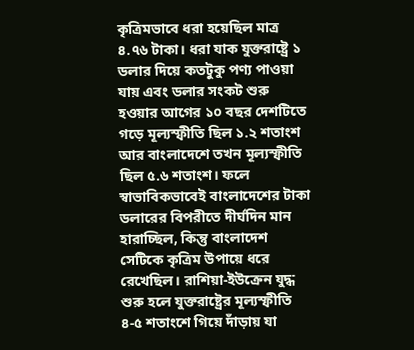কৃত্রিমভাবে ধরা হয়েছিল মাত্র ৪.৭৬ টাকা। ধরা যাক যুক্তরাষ্ট্রে ১ ডলার দিয়ে কতটুকু পণ্য পাওয়া যায় এবং ডলার সংকট শুরু হওয়ার আগের ১০ বছর দেশটিতে গড়ে মূল্যস্ফীতি ছিল ১.২ শতাংশ আর বাংলাদেশে তখন মূল্যস্ফীতি ছিল ৫.৬ শতাংশ। ফলে স্বাভাবিকভাবেই বাংলাদেশের টাকা ডলারের বিপরীতে দীর্ঘদিন মান হারাচ্ছিল, কিন্তু বাংলাদেশ সেটিকে কৃত্রিম উপায়ে ধরে রেখেছিল। রাশিয়া-ইউক্রেন যুদ্ধ শুরু হলে যুক্তরাষ্ট্রের মূল্যস্ফীতি ৪-৫ শতাংশে গিয়ে দাঁড়ায় যা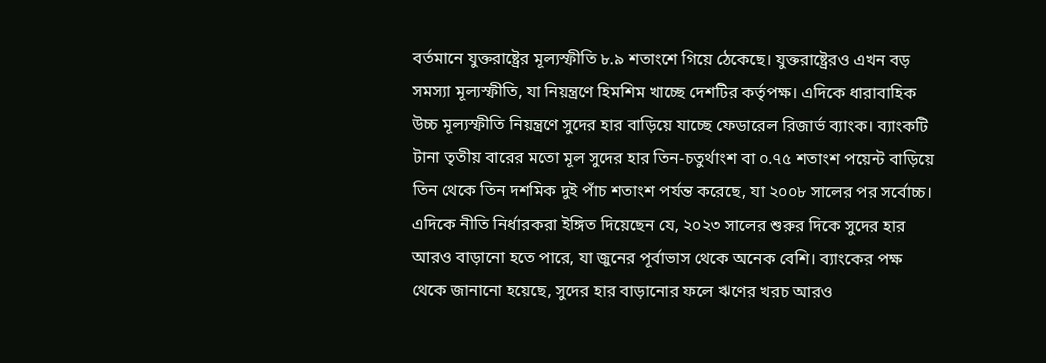বর্তমানে যুক্তরাষ্ট্রের মূল্যস্ফীতি ৮.৯ শতাংশে গিয়ে ঠেকেছে। যুক্তরাষ্ট্রেরও এখন বড় সমস্যা মূল্যস্ফীতি, যা নিয়ন্ত্রণে হিমশিম খাচ্ছে দেশটির কর্তৃপক্ষ। এদিকে ধারাবাহিক উচ্চ মূল্যস্ফীতি নিয়ন্ত্রণে সুদের হার বাড়িয়ে যাচ্ছে ফেডারেল রিজার্ভ ব্যাংক। ব্যাংকটি টানা তৃতীয় বারের মতো মূল সুদের হার তিন-চতুর্থাংশ বা ০.৭৫ শতাংশ পয়েন্ট বাড়িয়ে তিন থেকে তিন দশমিক দুই পাঁচ শতাংশ পর্যন্ত করেছে, যা ২০০৮ সালের পর সর্বোচ্চ। এদিকে নীতি নির্ধারকরা ইঙ্গিত দিয়েছেন যে, ২০২৩ সালের শুরুর দিকে সুদের হার আরও বাড়ানো হতে পারে, যা জুনের পূর্বাভাস থেকে অনেক বেশি। ব্যাংকের পক্ষ থেকে জানানো হয়েছে, সুদের হার বাড়ানোর ফলে ঋণের খরচ আরও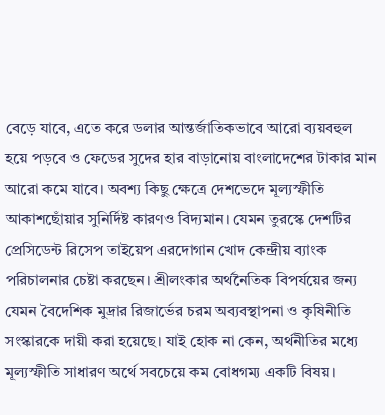বেড়ে যাবে, এতে করে ডলার আন্তর্জাতিকভাবে আরো ব্যয়বহুল হয়ে পড়বে ও ফেডের সুদের হার বাড়ানোয় বাংলাদেশের টাকার মান আরো কমে যাবে। অবশ্য কিছু ক্ষেত্রে দেশভেদে মূল্যস্ফীতি আকাশছোঁয়ার সুনির্দিষ্ট কারণও বিদ্যমান। যেমন তুরস্কে দেশটির প্রেসিডেন্ট রিসেপ তাইয়েপ এরদোগান খোদ কেন্দ্রীয় ব্যাংক পরিচালনার চেষ্টা করছেন। শ্রীলংকার অর্থনৈতিক বিপর্যয়ের জন্য যেমন বৈদেশিক মুদ্রার রিজার্ভের চরম অব্যবস্থাপনা ও কৃষিনীতি সংস্কারকে দায়ী করা হয়েছে। যাই হোক না কেন, অর্থনীতির মধ্যে মূল্যস্ফীতি সাধারণ অর্থে সবচেয়ে কম বোধগম্য একটি বিষয়।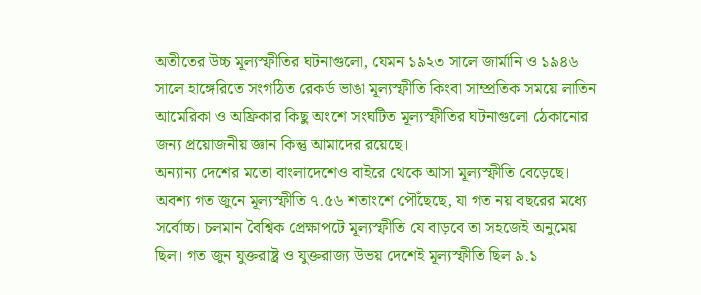অতীতের উচ্চ মূল্যস্ফীতির ঘটনাগুলো, যেমন ১৯২৩ সালে জার্মানি ও ১৯৪৬ সালে হাঙ্গেরিতে সংগঠিত রেকর্ড ভাঙা মূল্যস্ফীতি কিংবা সাম্প্রতিক সময়ে লাতিন আমেরিকা ও অফ্রিকার কিছু অংশে সংঘটিত মূল্যস্ফীতির ঘটনাগুলো ঠেকানোর জন্য প্রয়োজনীয় জ্ঞান কিন্তু আমাদের রয়েছে।
অন্যান্য দেশের মতো বাংলাদেশেও বাইরে থেকে আসা মূল্যস্ফীতি বেড়েছে। অবশ্য গত জুনে মূল্যস্ফীতি ৭.৫৬ শতাংশে পৌঁছেছে, যা গত নয় বছরের মধ্যে সর্বোচ্চ। চলমান বৈশ্বিক প্রেক্ষাপটে মূল্যস্ফীতি যে বাড়বে তা সহজেই অনুমেয় ছিল। গত জুন যুক্তরাষ্ট্র ও যুক্তরাজ্য উভয় দেশেই মূল্যস্ফীতি ছিল ৯.১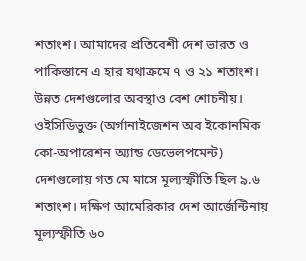শতাংশ। আমাদের প্রতিবেশী দেশ ভারত ও পাকিস্তানে এ হার যথাক্রমে ৭ ও ২১ শতাংশ। উন্নত দেশগুলোর অবস্থাও বেশ শোচনীয়। ওইসিডিভুক্ত (অর্গানাইজেশন অব ইকোনমিক কো-অপারেশন অ্যান্ড ডেভেলপমেন্ট) দেশগুলোয় গত মে মাসে মূল্যস্ফীতি ছিল ৯.৬ শতাংশ। দক্ষিণ আমেরিকার দেশ আর্জেন্টিনায় মূল্যস্ফীতি ৬০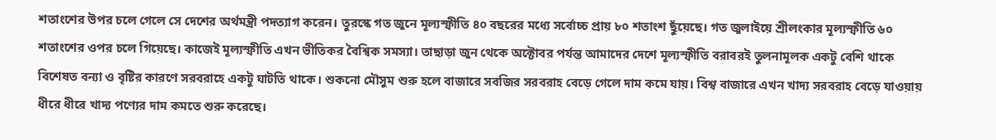শতাংশের উপর চলে গেলে সে দেশের অর্থমন্ত্রী পদত্যাগ করেন। তুরস্কে গত জুনে মূল্যস্ফীতি ৪০ বছরের মধ্যে সর্বোচ্চ প্রায় ৮০ শতাংশ ছুঁয়েছে। গত জুলাইয়ে শ্রীলংকার মূল্যস্ফীতি ৬০ শতাংশের ওপর চলে গিয়েছে। কাজেই মূল্যস্ফীতি এখন ভীতিকর বৈশ্বিক সমস্যা। তাছাড়া জুন থেকে অক্টোবর পর্যন্ত আমাদের দেশে মূল্যস্ফীতি বরাবরই তুলনামূলক একটু বেশি থাকে বিশেষত বন্যা ও বৃষ্টির কারণে সরবরাহে একটু ঘাটতি থাকে। শুকনো মৌসুম শুরু হলে বাজারে সবজির সরবরাহ বেড়ে গেলে দাম কমে যায়। বিশ্ব বাজারে এখন খাদ্য সরবরাহ বেড়ে যাওয়ায় ধীরে ধীরে খাদ্য পণ্যের দাম কমতে শুরু করেছে।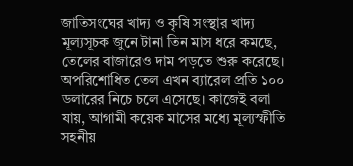জাতিসংঘের খাদ্য ও কৃষি সংস্থার খাদ্য মূল্যসূচক জুনে টানা তিন মাস ধরে কমছে, তেলের বাজারেও দাম পড়তে শুরু করেছে। অপরিশোধিত তেল এখন ব্যারেল প্রতি ১০০ ডলারের নিচে চলে এসেছে। কাজেই বলা যায়, আগামী কয়েক মাসের মধ্যে মূল্যস্ফীতি সহনীয়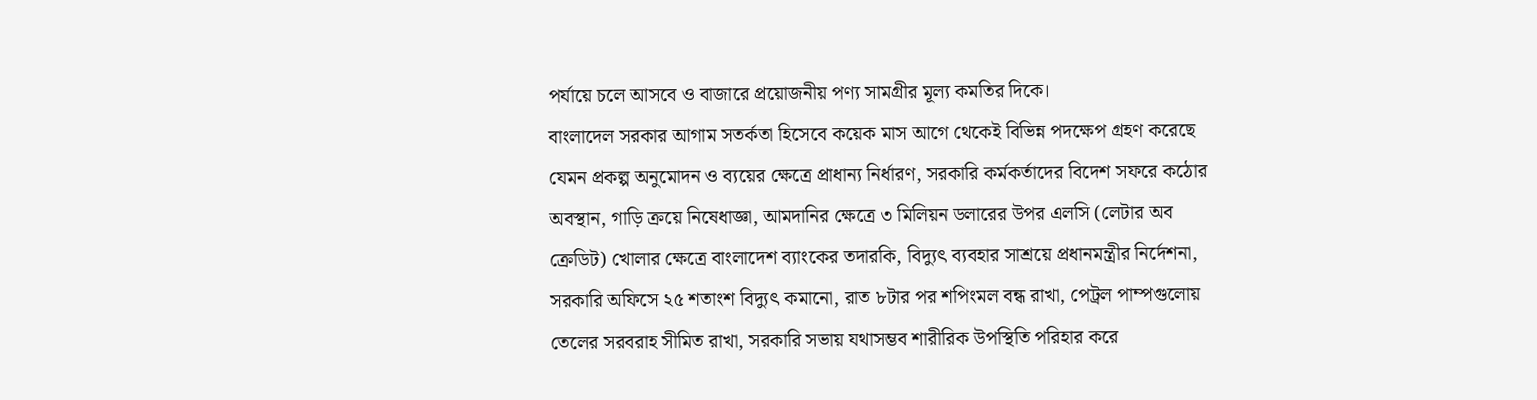পর্যায়ে চলে আসবে ও বাজারে প্রয়োজনীয় পণ্য সামগ্রীর মূল্য কমতির দিকে।
বাংলাদেল সরকার আগাম সতর্কতা হিসেবে কয়েক মাস আগে থেকেই বিভিন্ন পদক্ষেপ গ্রহণ করেছে যেমন প্রকল্প অনুমোদন ও ব্যয়ের ক্ষেত্রে প্রাধান্য নির্ধারণ, সরকারি কর্মকর্তাদের বিদেশ সফরে কঠোর অবস্থান, গাড়ি ক্রয়ে নিষেধাজ্ঞা, আমদানির ক্ষেত্রে ৩ মিলিয়ন ডলারের উপর এলসি (লেটার অব ক্রেডিট) খোলার ক্ষেত্রে বাংলাদেশ ব্যাংকের তদারকি, বিদ্যুৎ ব্যবহার সাশ্রয়ে প্রধানমন্ত্রীর নির্দেশনা, সরকারি অফিসে ২৫ শতাংশ বিদ্যুৎ কমানো, রাত ৮টার পর শপিংমল বন্ধ রাখা, পেট্রল পাম্পগুলোয় তেলের সরবরাহ সীমিত রাখা, সরকারি সভায় যথাসম্ভব শারীরিক উপস্থিতি পরিহার করে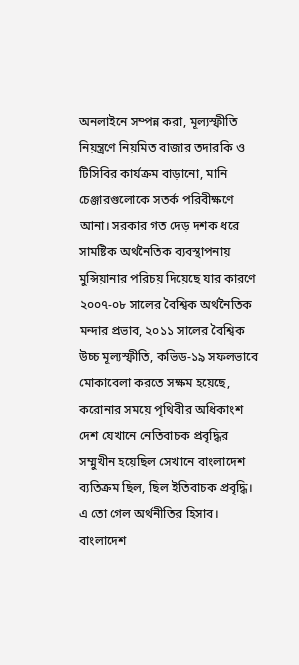অনলাইনে সম্পন্ন করা, মূল্যস্ফীতি নিয়ন্ত্রণে নিয়মিত বাজার তদারকি ও টিসিবির কার্যক্রম বাড়ানো, মানি চেঞ্জারগুলোকে সতর্ক পরিবীক্ষণে আনা। সরকার গত দেড় দশক ধরে সামষ্টিক অর্থনৈতিক ব্যবস্থাপনায় মুন্সিয়ানার পরিচয় দিয়েছে যার কারণে ২০০৭-০৮ সালের বৈশ্বিক অর্থনৈতিক মন্দার প্রভাব, ২০১১ সালের বৈশ্বিক উচ্চ মূল্যস্ফীতি, কভিড-১৯ সফলভাবে মোকাবেলা করতে সক্ষম হয়েছে, করোনার সময়ে পৃথিবীর অধিকাংশ দেশ যেখানে নেতিবাচক প্রবৃদ্ধির সম্মুখীন হয়েছিল সেখানে বাংলাদেশ ব্যতিক্রম ছিল, ছিল ইতিবাচক প্রবৃদ্ধি। এ তো গেল অর্থনীতির হিসাব।
বাংলাদেশ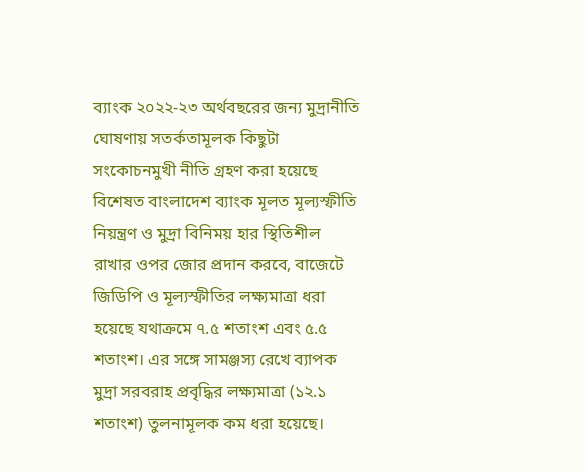ব্যাংক ২০২২-২৩ অর্থবছরের জন্য মুদ্রানীতি ঘোষণায় সতর্কতামূলক কিছুটা সংকোচনমুখী নীতি গ্রহণ করা হয়েছে বিশেষত বাংলাদেশ ব্যাংক মূলত মূল্যস্ফীতি নিয়ন্ত্রণ ও মুদ্রা বিনিময় হার স্থিতিশীল রাখার ওপর জোর প্রদান করবে, বাজেটে জিডিপি ও মূল্যস্ফীতির লক্ষ্যমাত্রা ধরা হয়েছে যথাক্রমে ৭.৫ শতাংশ এবং ৫.৫ শতাংশ। এর সঙ্গে সামঞ্জস্য রেখে ব্যাপক মুদ্রা সরবরাহ প্রবৃদ্ধির লক্ষ্যমাত্রা (১২.১ শতাংশ) তুলনামূলক কম ধরা হয়েছে।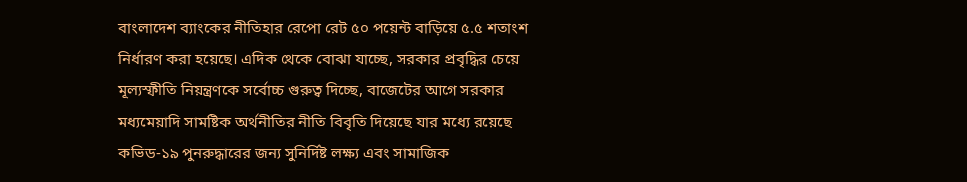বাংলাদেশ ব্যাংকের নীতিহার রেপো রেট ৫০ পয়েন্ট বাড়িয়ে ৫.৫ শতাংশ নির্ধারণ করা হয়েছে। এদিক থেকে বোঝা যাচ্ছে, সরকার প্রবৃদ্ধির চেয়ে মূল্যস্ফীতি নিয়ন্ত্রণকে সর্বোচ্চ গুরুত্ব দিচ্ছে, বাজেটের আগে সরকার মধ্যমেয়াদি সামষ্টিক অর্থনীতির নীতি বিবৃতি দিয়েছে যার মধ্যে রয়েছে কভিড-১৯ পুনরুদ্ধারের জন্য সুনির্দিষ্ট লক্ষ্য এবং সামাজিক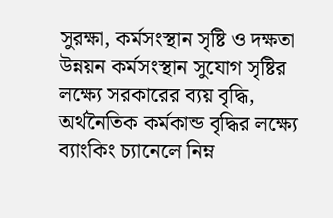সুরক্ষা, কর্মসংস্থান সৃষ্টি ও দক্ষতা উন্নয়ন কর্মসংস্থান সুযোগ সৃষ্টির লক্ষ্যে সরকারের ব্যয় বৃদ্ধি, অর্থনৈতিক কর্মকান্ড বৃদ্ধির লক্ষ্যে ব্যাংকিং চ্যানেলে নিম্ন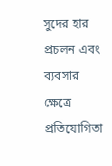সুদের হার প্রচলন এবং ব্যবসার ক্ষেত্রে প্রতিযোগিতা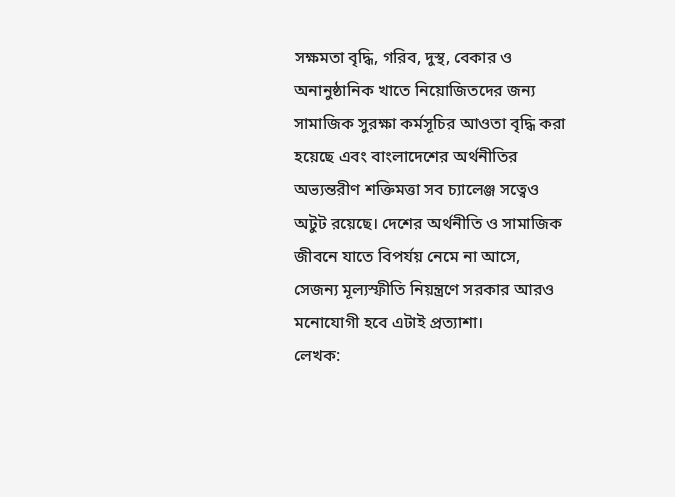সক্ষমতা বৃদ্ধি, গরিব, দুস্থ, বেকার ও অনানুষ্ঠানিক খাতে নিয়োজিতদের জন্য সামাজিক সুরক্ষা কর্মসূচির আওতা বৃদ্ধি করা হয়েছে এবং বাংলাদেশের অর্থনীতির অভ্যন্তরীণ শক্তিমত্তা সব চ্যালেঞ্জ সত্বেও অটুট রয়েছে। দেশের অর্থনীতি ও সামাজিক জীবনে যাতে বিপর্যয় নেমে না আসে, সেজন্য মূল্যস্ফীতি নিয়ন্ত্রণে সরকার আরও মনোযোগী হবে এটাই প্রত্যাশা।
লেখক: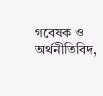গবেষক ও অর্থনীতিবিদ,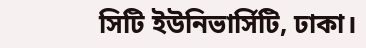সিটি ইউনিভার্সিটি, ঢাকা।